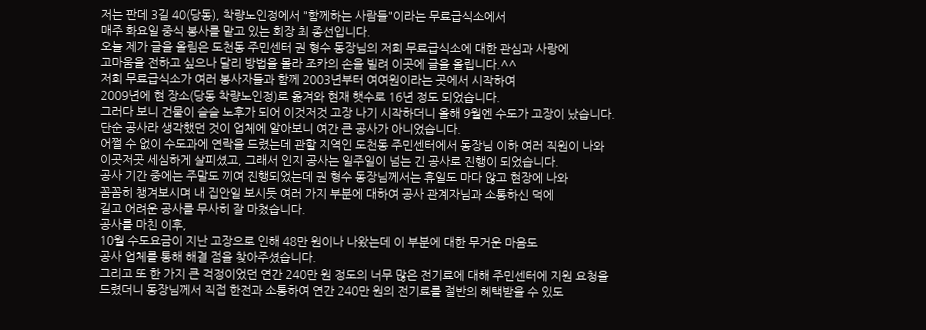저는 판데 3길 40(당동), 착량노인정에서 "함께하는 사람들"이라는 무료급식소에서
매주 화요일 중식 봉사를 맡고 있는 회장 최 종선입니다.
오늘 제가 글을 올림은 도천동 주민센터 권 형수 동장님의 저희 무료급식소에 대한 관심과 사랑에
고마움을 전하고 싶으나 달리 방법을 몰라 조카의 손을 빌려 이곳에 글을 올립니다.^^
저희 무료급식소가 여러 봉사자들과 함께 2003년부터 여여원이라는 곳에서 시작하여
2009년에 현 장소(당동 착량노인정)로 옮겨와 현재 햇수로 16년 정도 되었습니다.
그러다 보니 건물이 슬슬 노후가 되어 이것저것 고장 나기 시작하더니 올해 9월엔 수도가 고장이 났습니다.
단순 공사라 생각했던 것이 업체에 알아보니 여간 큰 공사가 아니었습니다.
어쩔 수 없이 수도과에 연락을 드렸는데 관할 지역인 도천동 주민센터에서 동장님 이하 여러 직원이 나와
이곳저곳 세심하게 살피셨고, 그래서 인지 공사는 일주일이 넘는 긴 공사로 진행이 되었습니다.
공사 기간 중에는 주말도 끼여 진행되었는데 권 형수 동장님께서는 휴일도 마다 않고 현장에 나와
꼼꼼히 챙겨보시며 내 집안일 보시듯 여러 가지 부분에 대하여 공사 관계자님과 소통하신 덕에
길고 어려운 공사를 무사히 잘 마쳤습니다.
공사를 마친 이후,
10월 수도요금이 지난 고장으로 인해 48만 원이나 나왔는데 이 부분에 대한 무거운 마음도
공사 업체를 통해 해결 점을 찾아주셨습니다.
그리고 또 한 가지 큰 걱정이었던 연간 240만 원 정도의 너무 많은 전기료에 대해 주민센터에 지원 요청을
드렸더니 동장님께서 직접 한전과 소통하여 연간 240만 원의 전기료를 절반의 혜택받을 수 있도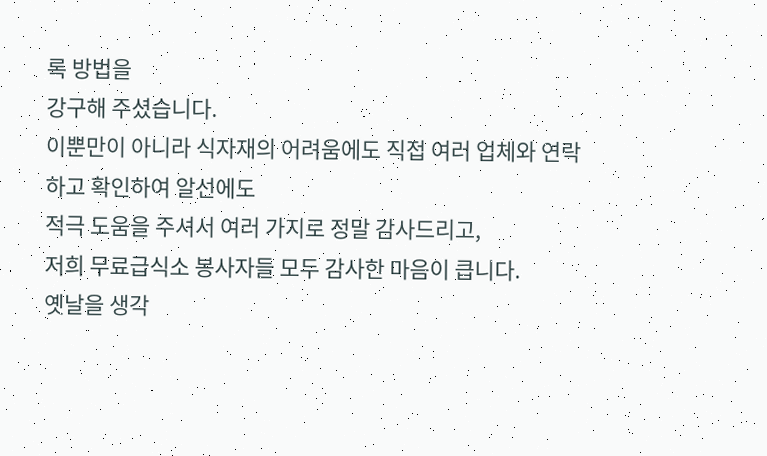록 방법을
강구해 주셨습니다.
이뿐만이 아니라 식자재의 어려움에도 직접 여러 업체와 연락하고 확인하여 알선에도
적극 도움을 주셔서 여러 가지로 정말 감사드리고,
저희 무료급식소 봉사자들 모두 감사한 마음이 큽니다.
옛날을 생각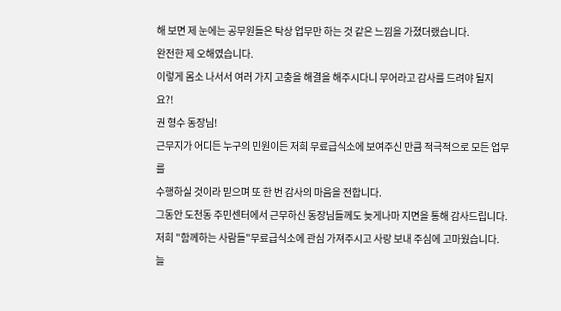해 보면 제 눈에는 공무원들은 탁상 업무만 하는 것 같은 느낌을 가졌더랬습니다.
완전한 제 오해였습니다.
이렇게 몸소 나서서 여러 가지 고충을 해결을 해주시다니 무어라고 감사를 드려야 될지요?!
권 형수 동장님!
근무지가 어디든 누구의 민원이든 저희 무료급식소에 보여주신 만큼 적극적으로 모든 업무를
수행하실 것이라 믿으며 또 한 번 감사의 마음을 전합니다.
그동안 도천동 주민센터에서 근무하신 동장님들께도 늦게나마 지면을 통해 감사드립니다.
저희 "함께하는 사람들"무료급식소에 관심 가져주시고 사랑 보내 주심에 고마웠습니다.
늘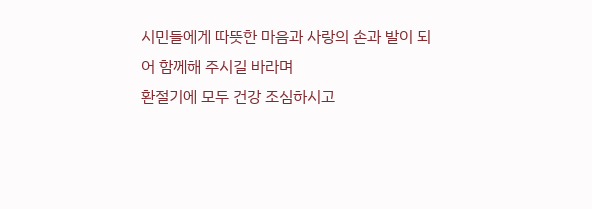시민들에게 따뜻한 마음과 사랑의 손과 발이 되어 함께해 주시길 바라며
환절기에 모두 건강 조심하시고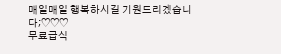매일매일 행복하시길 기원드리겠습니다;♡♡♡
무료급식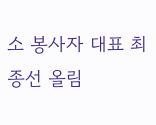소 봉사자 대표 최 종선 올림